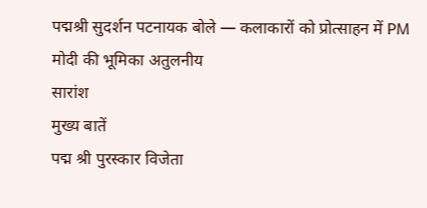पद्मश्री सुदर्शन पटनायक बोले — कलाकारों को प्रोत्साहन में PM मोदी की भूमिका अतुलनीय
सारांश
मुख्य बातें
पद्म श्री पुरस्कार विजेता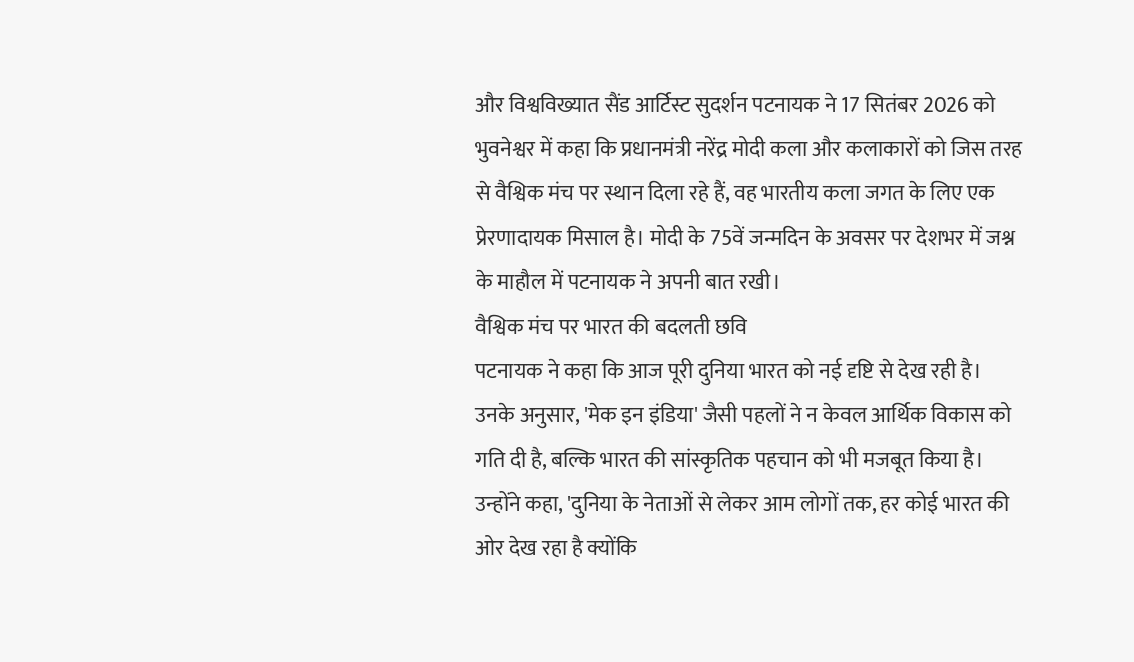और विश्वविख्यात सैंड आर्टिस्ट सुदर्शन पटनायक ने 17 सितंबर 2026 को भुवनेश्वर में कहा कि प्रधानमंत्री नरेंद्र मोदी कला और कलाकारों को जिस तरह से वैश्विक मंच पर स्थान दिला रहे हैं, वह भारतीय कला जगत के लिए एक प्रेरणादायक मिसाल है। मोदी के 75वें जन्मदिन के अवसर पर देशभर में जश्न के माहौल में पटनायक ने अपनी बात रखी।
वैश्विक मंच पर भारत की बदलती छवि
पटनायक ने कहा कि आज पूरी दुनिया भारत को नई दृष्टि से देख रही है। उनके अनुसार, 'मेक इन इंडिया' जैसी पहलों ने न केवल आर्थिक विकास को गति दी है, बल्कि भारत की सांस्कृतिक पहचान को भी मजबूत किया है। उन्होंने कहा, 'दुनिया के नेताओं से लेकर आम लोगों तक, हर कोई भारत की ओर देख रहा है क्योंकि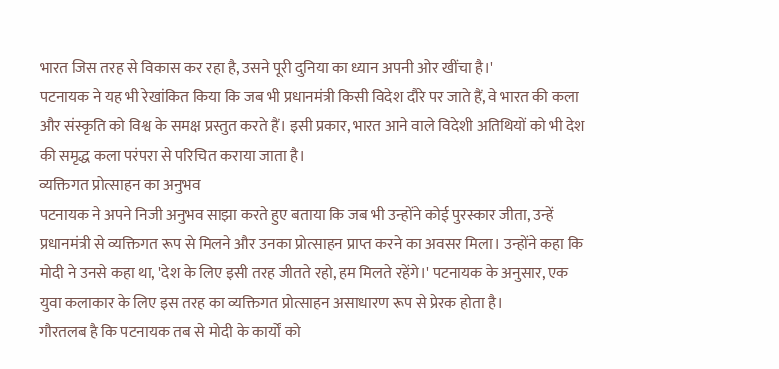भारत जिस तरह से विकास कर रहा है, उसने पूरी दुनिया का ध्यान अपनी ओर खींचा है।'
पटनायक ने यह भी रेखांकित किया कि जब भी प्रधानमंत्री किसी विदेश दौरे पर जाते हैं, वे भारत की कला और संस्कृति को विश्व के समक्ष प्रस्तुत करते हैं। इसी प्रकार, भारत आने वाले विदेशी अतिथियों को भी देश की समृद्ध कला परंपरा से परिचित कराया जाता है।
व्यक्तिगत प्रोत्साहन का अनुभव
पटनायक ने अपने निजी अनुभव साझा करते हुए बताया कि जब भी उन्होंने कोई पुरस्कार जीता, उन्हें प्रधानमंत्री से व्यक्तिगत रूप से मिलने और उनका प्रोत्साहन प्राप्त करने का अवसर मिला। उन्होंने कहा कि मोदी ने उनसे कहा था, 'देश के लिए इसी तरह जीतते रहो, हम मिलते रहेंगे।' पटनायक के अनुसार, एक युवा कलाकार के लिए इस तरह का व्यक्तिगत प्रोत्साहन असाधारण रूप से प्रेरक होता है।
गौरतलब है कि पटनायक तब से मोदी के कार्यों को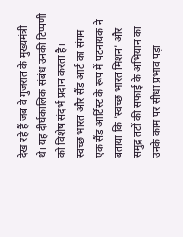देख रहे हैं जब वे गुजरात के मुख्यमंत्री थे। यह दीर्घकालिक संबंध उनकी टिप्पणी को विशेष संदर्भ प्रदान करता है।
स्वच्छ भारत और सैंड आर्ट का संगम
एक सैंड आर्टिस्ट के रूप में पटनायक ने बताया कि 'स्वच्छ भारत मिशन' और समुद्र तटों की सफाई के अभियान का उनके काम पर सीधा प्रभाव पड़ा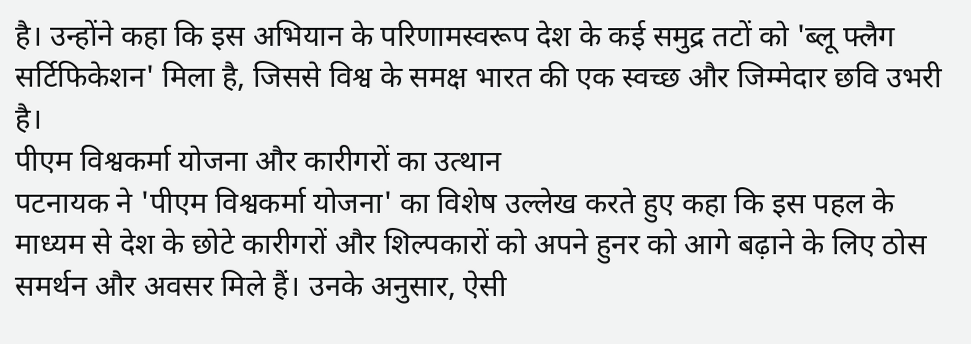है। उन्होंने कहा कि इस अभियान के परिणामस्वरूप देश के कई समुद्र तटों को 'ब्लू फ्लैग सर्टिफिकेशन' मिला है, जिससे विश्व के समक्ष भारत की एक स्वच्छ और जिम्मेदार छवि उभरी है।
पीएम विश्वकर्मा योजना और कारीगरों का उत्थान
पटनायक ने 'पीएम विश्वकर्मा योजना' का विशेष उल्लेख करते हुए कहा कि इस पहल के माध्यम से देश के छोटे कारीगरों और शिल्पकारों को अपने हुनर को आगे बढ़ाने के लिए ठोस समर्थन और अवसर मिले हैं। उनके अनुसार, ऐसी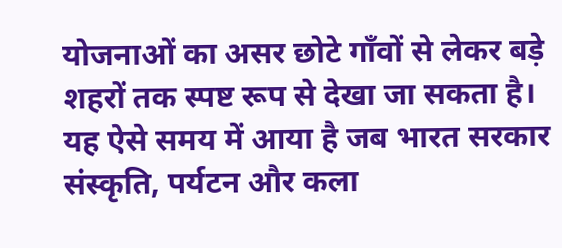योजनाओं का असर छोटे गाँवों से लेकर बड़े शहरों तक स्पष्ट रूप से देखा जा सकता है।
यह ऐसे समय में आया है जब भारत सरकार संस्कृति, पर्यटन और कला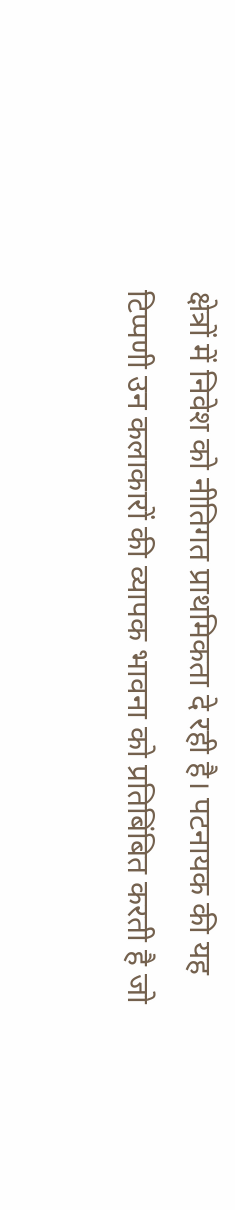क्षेत्रों में निवेश को नीतिगत प्राथमिकता दे रही है। पटनायक की यह टिप्पणी उन कलाकारों की व्यापक भावना को प्रतिबिंबित करती है जो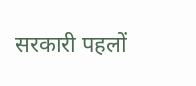सरकारी पहलों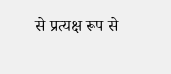से प्रत्यक्ष रूप से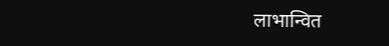लाभान्वित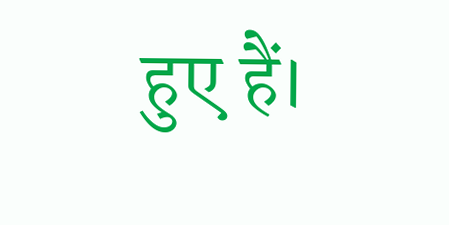हुए हैं।